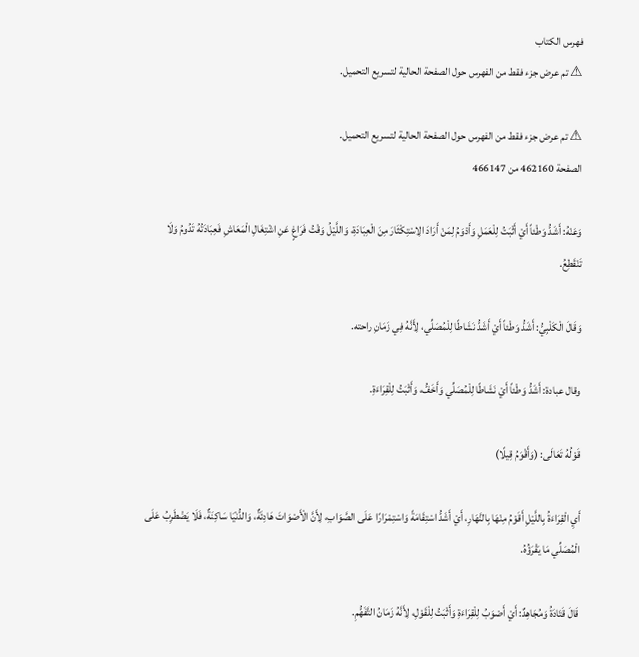فهرس الكتاب
⚠ تم عرض جزء فقط من الفهرس حول الصفحة الحالية لتسريع التحميل.

⚠ تم عرض جزء فقط من الفهرس حول الصفحة الحالية لتسريع التحميل.
الصفحة 462160 من 466147

وَعَنْهُ: أَشَدُّ وَطْئاً أَيْ أَثْبَتُ لِلْعَمَلِ وَأَدْوَمُ لِمَنْ أَرَادَ الِاسْتِكْثَارَ مِنَ الْعِبَادَةِ، وَاللَّيْلُ وَقْتُ فَرَاغٍ عَنِ اشْتِغَالِ الْمَعَاشِ فَعِبَادَتُهُ تَدُومُ وَلَا تَنْقَطِعُ.

وَقَالَ الْكَلْبِيُّ: أَشَدُّ وَطْئاً أَيْ أَشَدُّ نَشَاطًا لِلْمُصَلِّي، لِأَنَّهُ فِي زَمَانِ راحته.

وقال عبادة: أَشَدُّ وَطْئاً أَيْ نَشَاطًا لِلْمُصَلِّي وَأَخَفُّ، وَأَثْبَتُ لِلْقِرَاءَةِ.

قَوْلُهُ تَعَالَى: (وَأَقْوَمُ قِيلًا)

أَيِ الْقِرَاءَةُ بِاللَّيْلِ أَقَوْمُ مِنْهَا بِالنَّهَارِ، أَيْ أَشَدُّ اسْتِقَامَةً وَاسْتِمْرَارًا عَلَى الصَّوَابِ، لِأَنَّ الْأَصْوَاتَ هَادِئَةٌ، وَالدُّنْيَا سَاكِنَةٌ، فَلَا يَضْطَرِبُ عَلَى الْمُصَلِّي مَا يَقْرَؤُهُ.

قَالَ قَتَادَةُ وَمُجَاهِدٌ: أَيْ أَصْوَبُ لِلْقِرَاءَةِ وَأَثْبَتُ لِلْقَوْلِ، لِأَنَّهُ زَمَانُ التَّفَهُّمِ.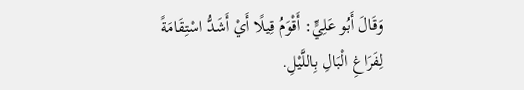وَقَالَ أَبُو عَلِيٍّ: أَقْوَمُ قِيلًا أَيْ أَشَدُّ اسْتِقَامَةً لِفَرَاغِ الْبَالِ بِاللَّيْلِ.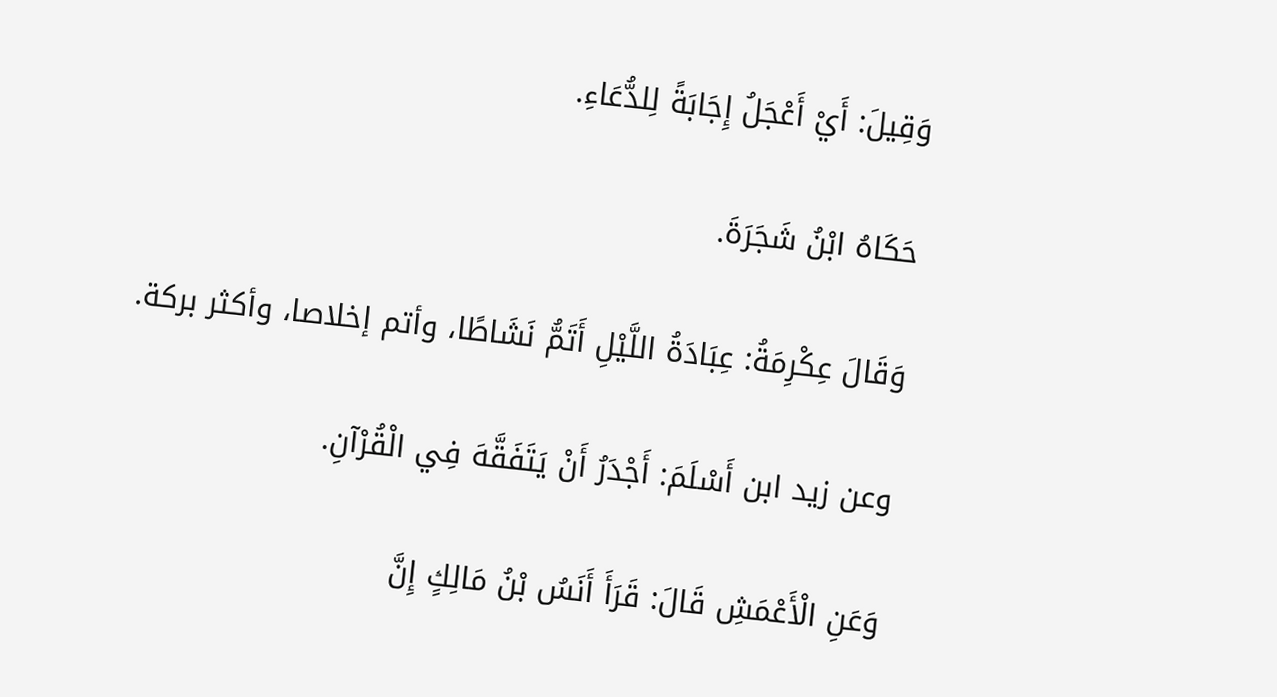وَقِيلَ: أَيْ أَعْجَلُ إِجَابَةً لِلدُّعَاءِ.

حَكَاهُ ابْنُ شَجَرَةَ.

وَقَالَ عِكْرِمَةُ: عِبَادَةُ اللَّيْلِ أَتَمُّ نَشَاطًا، وأتم إخلاصا، وأكثر بركة.

وعن زيد ابن أَسْلَمَ: أَجْدَرُ أَنْ يَتَفَقَّهَ فِي الْقُرْآنِ.

وَعَنِ الْأَعْمَشِ قَالَ: قَرَأَ أَنَسُ بْنُ مَالِكٍ إِنَّ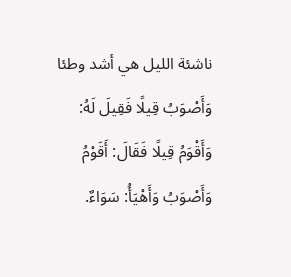ناشئة الليل هي أشد وطئا وَأَصْوَبُ قِيلًا فَقِيلَ لَهُ: وَأَقْوَمُ قِيلًا فَقَالَ: أَقَوْمُ وَأَصْوَبُ وَأَهْيَأُ: سَوَاءٌ.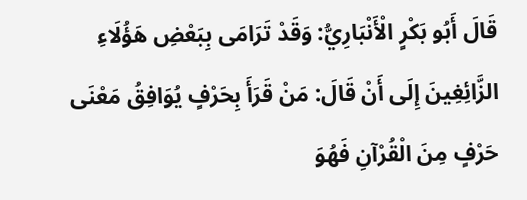قَالَ أَبُو بَكْرٍ الْأَنْبَارِيُّ: وَقَدْ تَرَامَى بِبَعْضِ هَؤُلَاءِ الزَّائِغِينَ إِلَى أَنْ قَالَ: مَنْ قَرَأَ بِحَرْفٍ يُوَافِقُ مَعْنَى حَرْفٍ مِنَ الْقُرْآنِ فَهُوَ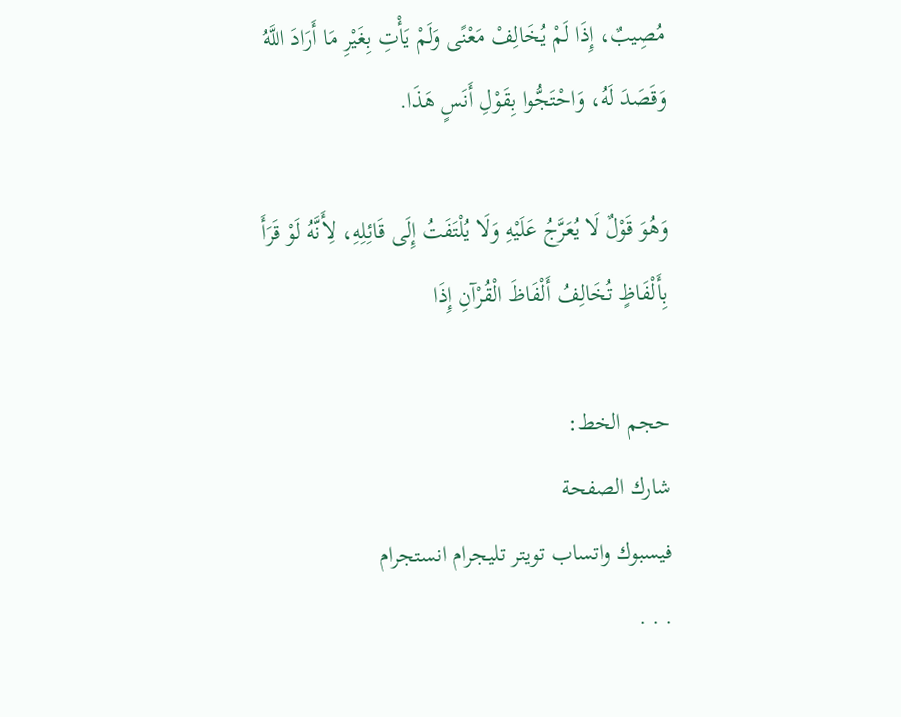مُصِيبٌ، إِذَا لَمْ يُخَالِفْ مَعْنًى وَلَمْ يَأْتِ بِغَيْرِ مَا أَرَادَ اللَّهُ وَقَصَدَ لَهُ، وَاحْتَجُّوا بِقَوْلِ أَنَسٍ هَذَا.

وَهُوَ قَوْلٌ لَا يُعَرَّجُ عَلَيْهِ وَلَا يُلْتَفَتُ إِلَى قَائِلِهِ، لِأَنَّهُ لَوْ قَرَأَ بِأَلْفَاظٍ تُخَالِفُ أَلْفَاظَ الْقُرْآنِ إِذَا

حجم الخط:
شارك الصفحة
فيسبوك واتساب تويتر تليجرام انستجرام
. . .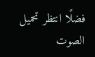فضلًا انتظر تحميل الصوت